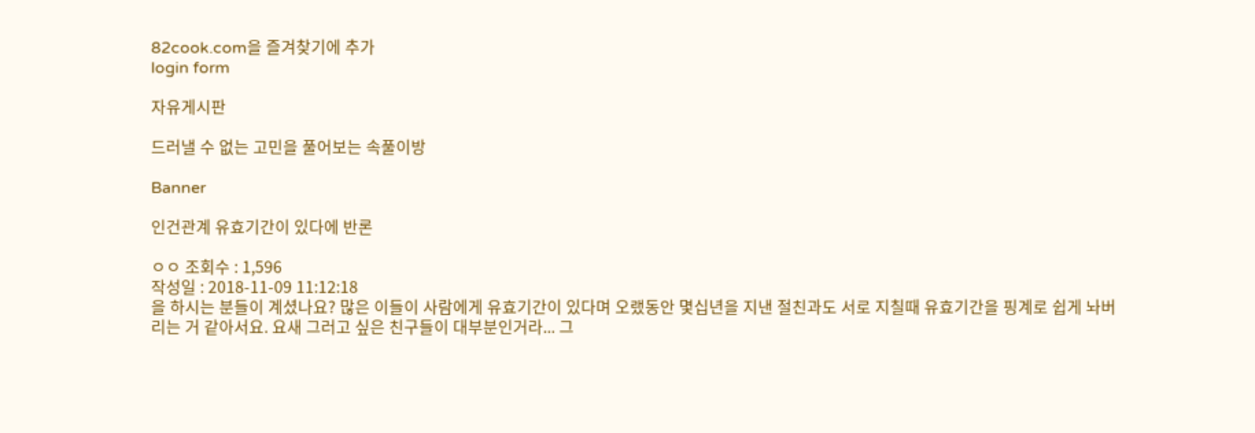82cook.com을 즐겨찾기에 추가
login form

자유게시판

드러낼 수 없는 고민을 풀어보는 속풀이방

Banner

인건관계 유효기간이 있다에 반론

ㅇㅇ 조회수 : 1,596
작성일 : 2018-11-09 11:12:18
을 하시는 분들이 계셨나요? 많은 이들이 사람에게 유효기간이 있다며 오랬동안 몇십년을 지낸 절친과도 서로 지칠때 유효기간을 핑계로 쉽게 놔버리는 거 같아서요. 요새 그러고 싶은 친구들이 대부분인거라... 그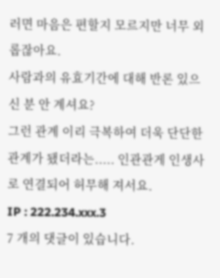러면 마음은 편할지 모르지만 너무 외롭잖아요.
사람과의 유효기간에 대해 반론 있으신 분 안 계셔요?
그런 관계 이리 극복하여 더욱 단단한 관계가 됐더라는..... 인관관게 인생사로 연결되어 허무해 져서요.
IP : 222.234.xxx.3
7 개의 댓글이 있습니다.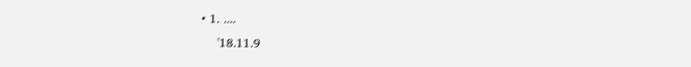• 1. ....
    '18.11.9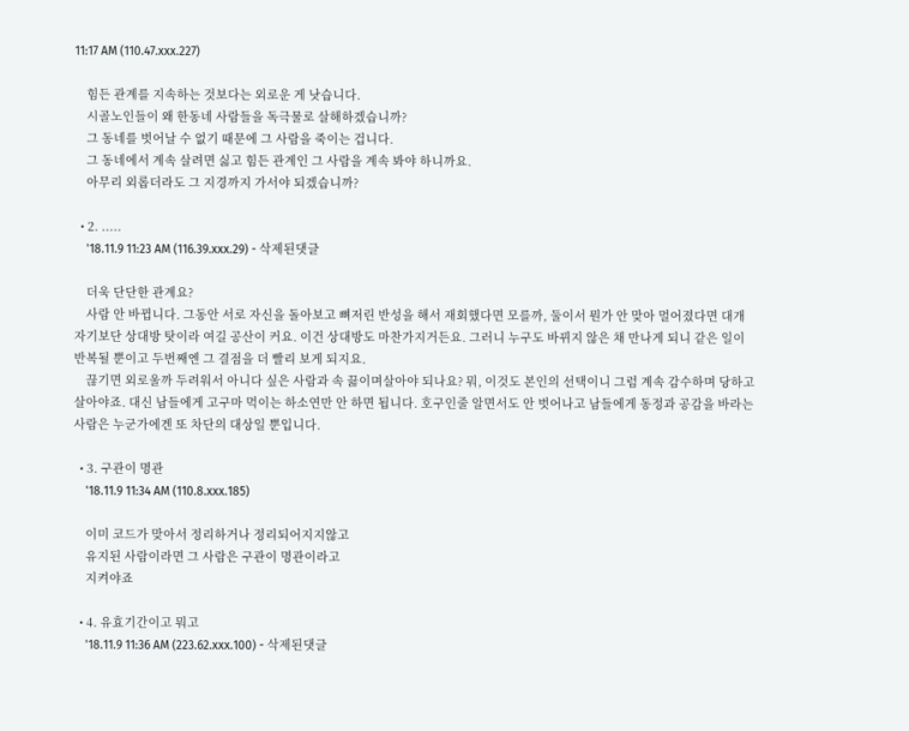11:17 AM (110.47.xxx.227)

    힘든 관계를 지속하는 것보다는 외로운 게 낫습니다.
    시골노인들이 왜 한동네 사람들을 독극물로 살해하겠습니까?
    그 동네를 벗어날 수 없기 때문에 그 사람을 죽이는 겁니다.
    그 동네에서 계속 살려면 싫고 힘든 관계인 그 사람을 계속 봐야 하니까요.
    아무리 외롭더라도 그 지경까지 가서야 되겠습니까?

  • 2. .....
    '18.11.9 11:23 AM (116.39.xxx.29) - 삭제된댓글

    더욱 단단한 관계요?
    사람 안 바뀝니다. 그동안 서로 자신을 돌아보고 뼈저린 반성을 해서 재회했다면 모를까, 둘이서 뭔가 안 맞아 멀어졌다면 대개 자기보단 상대방 탓이라 여길 공산이 커요. 이건 상대방도 마찬가지거든요. 그러니 누구도 바뀌지 않은 채 만나게 되니 같은 일이 반복될 뿐이고 두번째엔 그 결점을 더 빨리 보게 되지요.
    끊기면 외로울까 두려워서 아니다 싶은 사람과 속 끓이며살아야 되나요? 뭐, 이것도 본인의 선택이니 그럼 계속 감수하며 당하고 살아야죠. 대신 남들에게 고구마 먹이는 하소연만 안 하면 됩니다. 호구인줄 알면서도 안 벗어나고 남들에게 동정과 공감을 바라는 사람은 누군가에겐 또 차단의 대상일 뿐입니다.

  • 3. 구관이 명관
    '18.11.9 11:34 AM (110.8.xxx.185)

    이미 코드가 맞아서 정리하거나 정리되어지지않고
    유지된 사람이라면 그 사람은 구관이 명관이라고
    지켜야죠

  • 4. 유효기간이고 뭐고
    '18.11.9 11:36 AM (223.62.xxx.100) - 삭제된댓글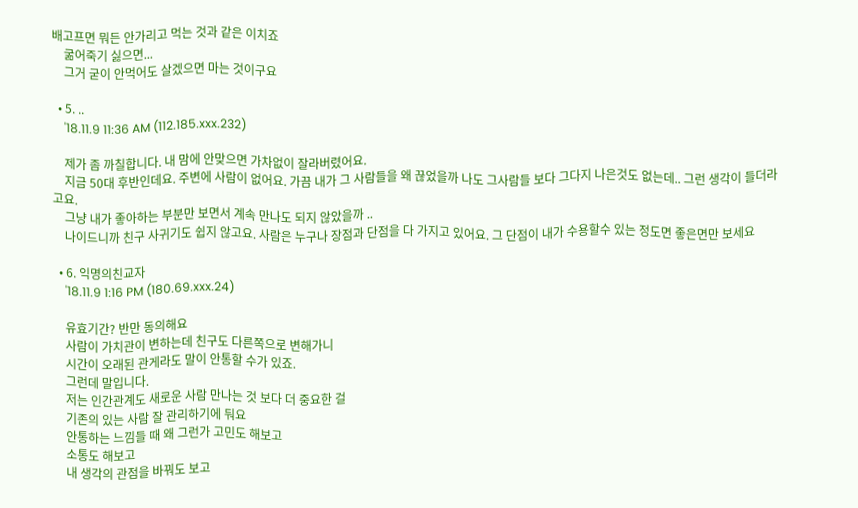배고프면 뭐든 안가리고 먹는 것과 같은 이치죠
    굶어죽기 싫으면...
    그거 굳이 안먹어도 살겠으면 마는 것이구요

  • 5. ..
    '18.11.9 11:36 AM (112.185.xxx.232)

    제가 좀 까칠합니다. 내 맘에 안맞으면 가차없이 잘라버렸어요.
    지금 50대 후반인데요. 주변에 사람이 없어요. 가끔 내가 그 사람들을 왜 끊었을까 나도 그사람들 보다 그다지 나은것도 없는데.. 그런 생각이 들더라고요.
    그냥 내가 좋아하는 부분만 보면서 계속 만나도 되지 않았을까 ..
    나이드니까 친구 사귀기도 쉽지 않고요. 사람은 누구나 장점과 단점을 다 가지고 있어요. 그 단점이 내가 수용할수 있는 정도면 좋은면만 보세요

  • 6. 익명의친교자
    '18.11.9 1:16 PM (180.69.xxx.24)

    유효기간? 반만 동의해요
    사람이 가치관이 변하는데 친구도 다른쪽으로 변해가니
    시간이 오래된 관게라도 말이 안통할 수가 있죠.
    그런데 말입니다.
    저는 인간관계도 새로운 사람 만나는 것 보다 더 중요한 걸
    기존의 있는 사람 잘 관리하기에 둬요
    안통하는 느낌들 때 왜 그런가 고민도 해보고
    소통도 해보고
    내 생각의 관점을 바꿔도 보고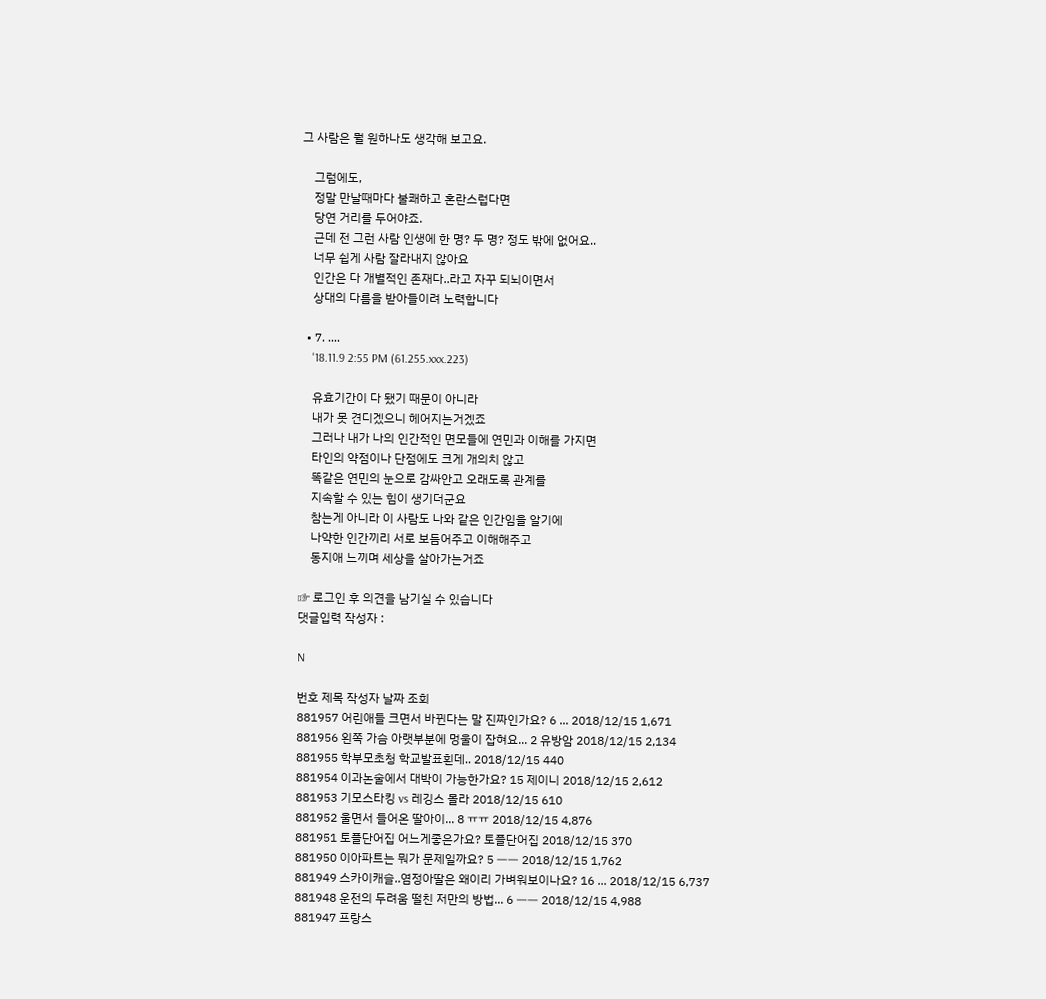그 사람은 뭘 원하나도 생각해 보고요.

    그럼에도,
    정말 만날때마다 불쾌하고 혼란스럽다면
    당연 거리를 두어야죠.
    근데 전 그런 사람 인생에 한 명? 두 명? 정도 밖에 없어요..
    너무 쉽게 사람 잘라내지 않아요
    인간은 다 개별적인 존재다..라고 자꾸 되뇌이면서
    상대의 다름을 받아들이려 노력합니다

  • 7. ....
    '18.11.9 2:55 PM (61.255.xxx.223)

    유효기간이 다 됐기 때문이 아니라
    내가 못 견디겠으니 헤어지는거겠죠
    그러나 내가 나의 인간적인 면모들에 연민과 이해를 가지면
    타인의 약점이나 단점에도 크게 개의치 않고
    똑같은 연민의 눈으로 감싸안고 오래도록 관계를
    지속할 수 있는 힘이 생기더군요
    참는게 아니라 이 사람도 나와 같은 인간임을 알기에
    나약한 인간끼리 서로 보듬어주고 이해해주고
    동지애 느끼며 세상을 살아가는거죠

☞ 로그인 후 의견을 남기실 수 있습니다
댓글입력 작성자 :

N

번호 제목 작성자 날짜 조회
881957 어린애들 크면서 바뀐다는 말 진짜인가요? 6 ... 2018/12/15 1,671
881956 왼쪽 가슴 아랫부분에 멍울이 잡혀요... 2 유방암 2018/12/15 2,134
881955 학부모초청 학교발표횐데.. 2018/12/15 440
881954 이과논술에서 대박이 가능한가요? 15 제이니 2018/12/15 2,612
881953 기모스타킹 vs 레깅스 몰라 2018/12/15 610
881952 울면서 들어온 딸아이... 8 ㅠㅠ 2018/12/15 4,876
881951 토플단어집 어느게좋은가요? 토플단어집 2018/12/15 370
881950 이아파트는 뭐가 문제일까요? 5 ㅡㅡ 2018/12/15 1,762
881949 스카이캐슬..염정아딸은 왜이리 가벼워보이나요? 16 ... 2018/12/15 6,737
881948 운전의 두려움 떨친 저만의 방법... 6 ㅡㅡ 2018/12/15 4,988
881947 프랑스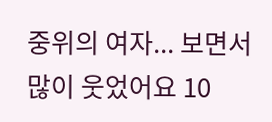중위의 여자... 보면서 많이 웃었어요 10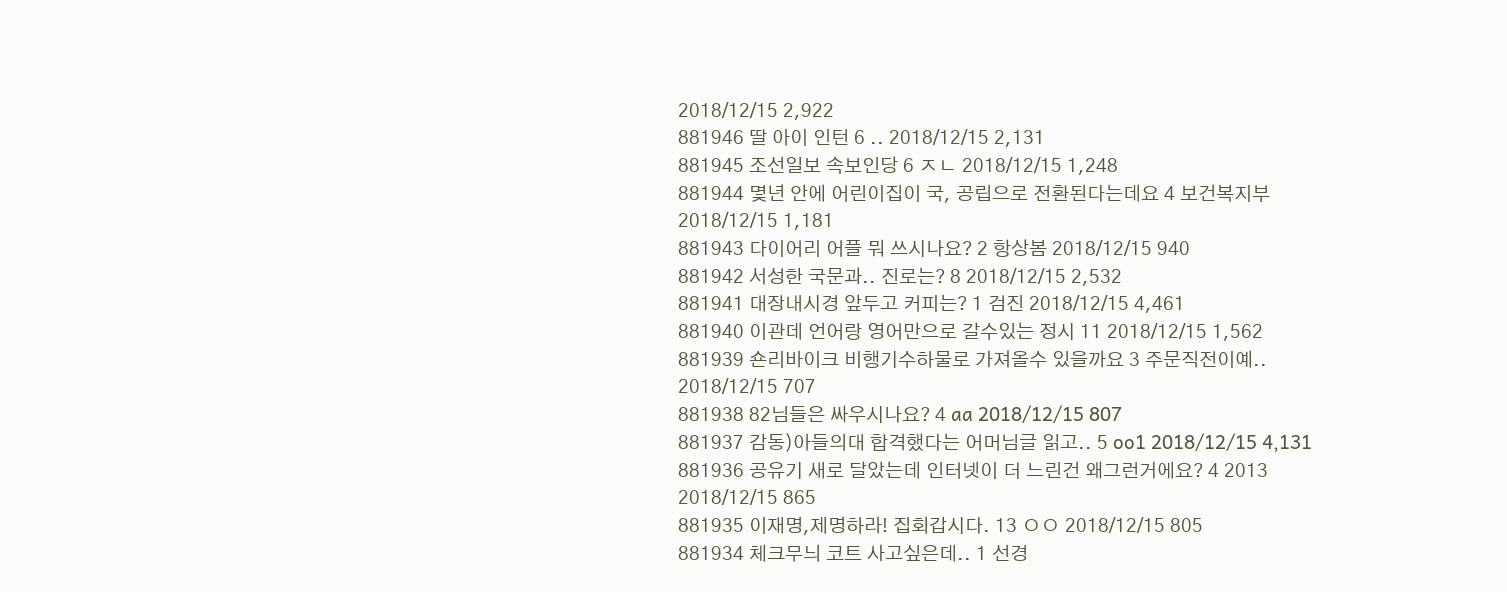2018/12/15 2,922
881946 딸 아이 인턴 6 .. 2018/12/15 2,131
881945 조선일보 속보인당 6 ㅈㄴ 2018/12/15 1,248
881944 몇년 안에 어린이집이 국, 공립으로 전환된다는데요 4 보건복지부 2018/12/15 1,181
881943 다이어리 어플 뭐 쓰시나요? 2 항상봄 2018/12/15 940
881942 서성한 국문과.. 진로는? 8 2018/12/15 2,532
881941 대장내시경 앞두고 커피는? 1 검진 2018/12/15 4,461
881940 이관데 언어랑 영어만으로 갈수있는 정시 11 2018/12/15 1,562
881939 숀리바이크 비행기수하물로 가져올수 있을까요 3 주문직전이예.. 2018/12/15 707
881938 82님들은 싸우시나요? 4 aa 2018/12/15 807
881937 감동)아들의대 합격했다는 어머님글 읽고.. 5 oo1 2018/12/15 4,131
881936 공유기 새로 달았는데 인터넷이 더 느린건 왜그런거에요? 4 2013 2018/12/15 865
881935 이재명,제명하라! 집회갑시다. 13 ㅇㅇ 2018/12/15 805
881934 체크무늬 코트 사고싶은데.. 1 선경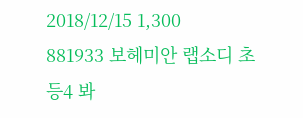2018/12/15 1,300
881933 보헤미안 랩소디 초등4 봐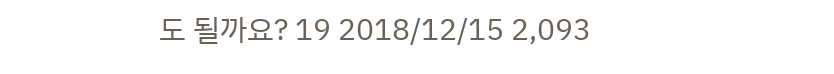도 될까요? 19 2018/12/15 2,093